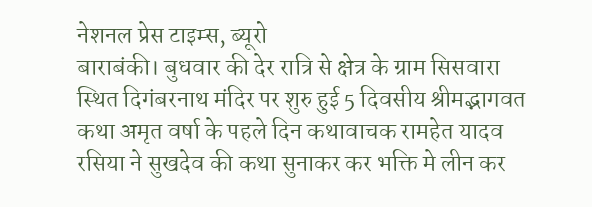नेशनल प्रेस टाइम्स, ब्यूरो
बाराबंकी। बुधवार की देर रात्रि से क्षेत्र के ग्राम सिसवारा स्थित दिगंबरनाथ मंदिर पर शुरु हुई 5 दिवसीय श्रीमद्भागवत कथा अमृत वर्षा के पहले दिन कथावाचक रामहेत यादव रसिया ने सुखदेव की कथा सुनाकर कर भक्ति मे लीन कर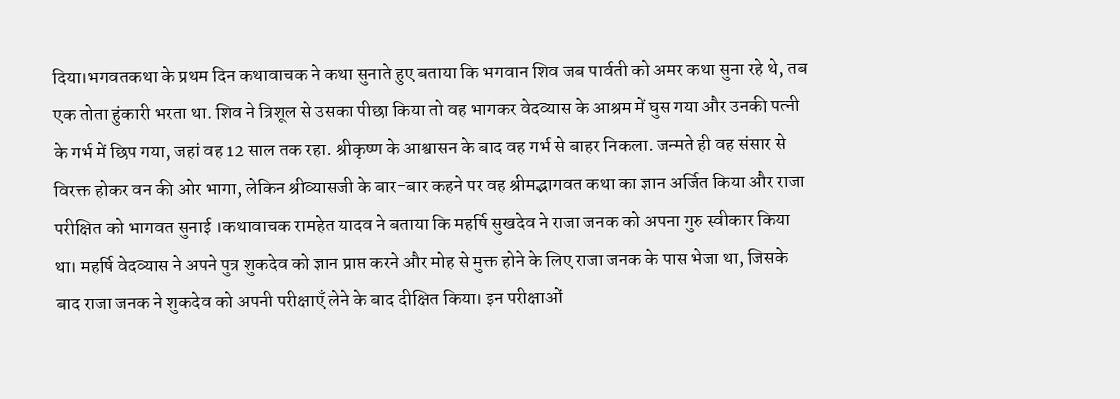दिया।भगवतकथा के प्रथम दिन कथावाचक ने कथा सुनाते हुए बताया कि भगवान शिव जब पार्वती को अमर कथा सुना रहे थे, तब एक तोता हुंकारी भरता था. शिव ने त्रिशूल से उसका पीछा किया तो वह भागकर वेदव्यास के आश्रम में घुस गया और उनकी पत्नी के गर्भ में छिप गया, जहां वह 12 साल तक रहा. श्रीकृष्ण के आश्वासन के बाद वह गर्भ से बाहर निकला. जन्मते ही वह संसार से विरक्त होकर वन की ओर भागा, लेकिन श्रीव्यासजी के बार-बार कहने पर वह श्रीमद्भागवत कथा का ज्ञान अर्जित किया और राजा परीक्षित को भागवत सुनाई ।कथावाचक रामहेत यादव ने बताया कि महर्षि सुखदेव ने राजा जनक को अपना गुरु स्वीकार किया था। महर्षि वेदव्यास ने अपने पुत्र शुकदेव को ज्ञान प्राप्त करने और मोह से मुक्त होने के लिए राजा जनक के पास भेजा था, जिसके बाद राजा जनक ने शुकदेव को अपनी परीक्षाएँ लेने के बाद दीक्षित किया। इन परीक्षाओं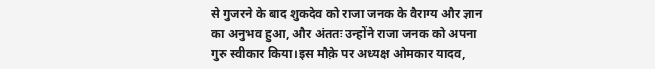से गुजरने के बाद शुकदेव को राजा जनक के वैराग्य और ज्ञान का अनुभव हुआ, और अंततः उन्होंने राजा जनक को अपना गुरु स्वीकार किया।इस मौक़े पर अध्यक्ष ओमकार यादव,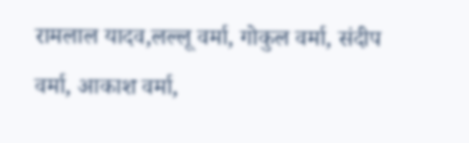रामलाल यादव,लल्लू वर्मा, गोकुल वर्मा, संदीप वर्मा, आकाश वर्मा,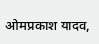ओमप्रकाश यादव,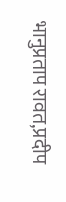भानुप्रताप रावत,प्रदीप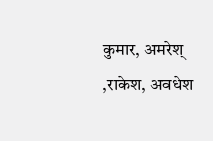कुमार, अमरेश् ,राकेश, अवधेश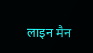लाइन मैन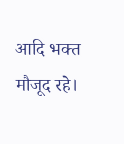आदि भक्त मौजूद रहे।